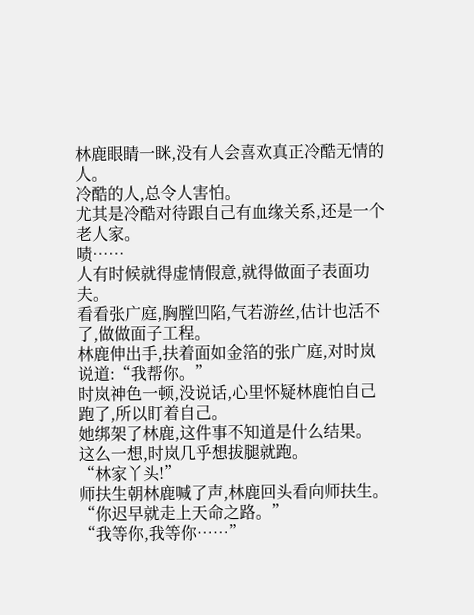林鹿眼睛一眯,没有人会喜欢真正冷酷无情的人。
冷酷的人,总令人害怕。
尤其是冷酷对待跟自己有血缘关系,还是一个老人家。
啧……
人有时候就得虚情假意,就得做面子表面功夫。
看看张广庭,胸膛凹陷,气若游丝,估计也活不了,做做面子工程。
林鹿伸出手,扶着面如金箔的张广庭,对时岚说道:“我帮你。”
时岚神色一顿,没说话,心里怀疑林鹿怕自己跑了,所以盯着自己。
她绑架了林鹿,这件事不知道是什么结果。
这么一想,时岚几乎想拔腿就跑。
“林家丫头!”
师扶生朝林鹿喊了声,林鹿回头看向师扶生。
“你迟早就走上天命之路。”
“我等你,我等你……”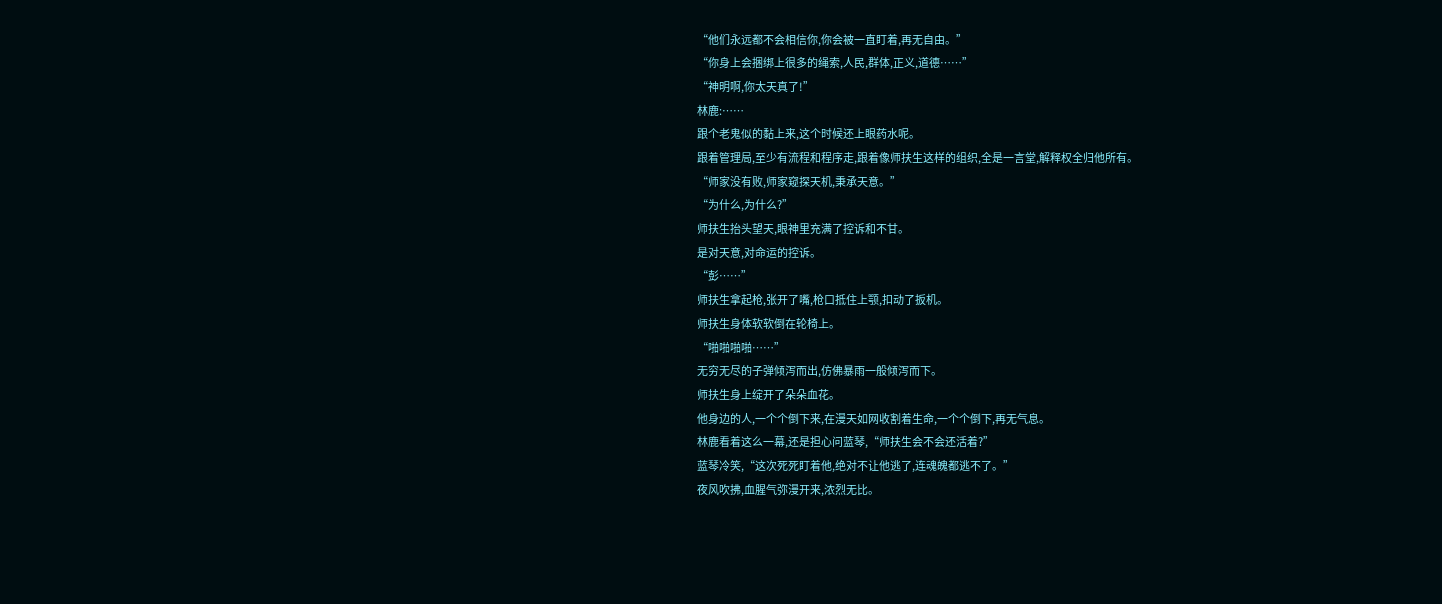“他们永远都不会相信你,你会被一直盯着,再无自由。”
“你身上会捆绑上很多的绳索,人民,群体,正义,道德……”
“神明啊,你太天真了!”
林鹿:……
跟个老鬼似的黏上来,这个时候还上眼药水呢。
跟着管理局,至少有流程和程序走,跟着像师扶生这样的组织,全是一言堂,解释权全归他所有。
“师家没有败,师家窥探天机,秉承天意。”
“为什么,为什么?”
师扶生抬头望天,眼神里充满了控诉和不甘。
是对天意,对命运的控诉。
“彭……”
师扶生拿起枪,张开了嘴,枪口抵住上颚,扣动了扳机。
师扶生身体软软倒在轮椅上。
“啪啪啪啪……”
无穷无尽的子弹倾泻而出,仿佛暴雨一般倾泻而下。
师扶生身上绽开了朵朵血花。
他身边的人,一个个倒下来,在漫天如网收割着生命,一个个倒下,再无气息。
林鹿看着这么一幕,还是担心问蓝琴,“师扶生会不会还活着?”
蓝琴冷笑,“这次死死盯着他,绝对不让他逃了,连魂魄都逃不了。”
夜风吹拂,血腥气弥漫开来,浓烈无比。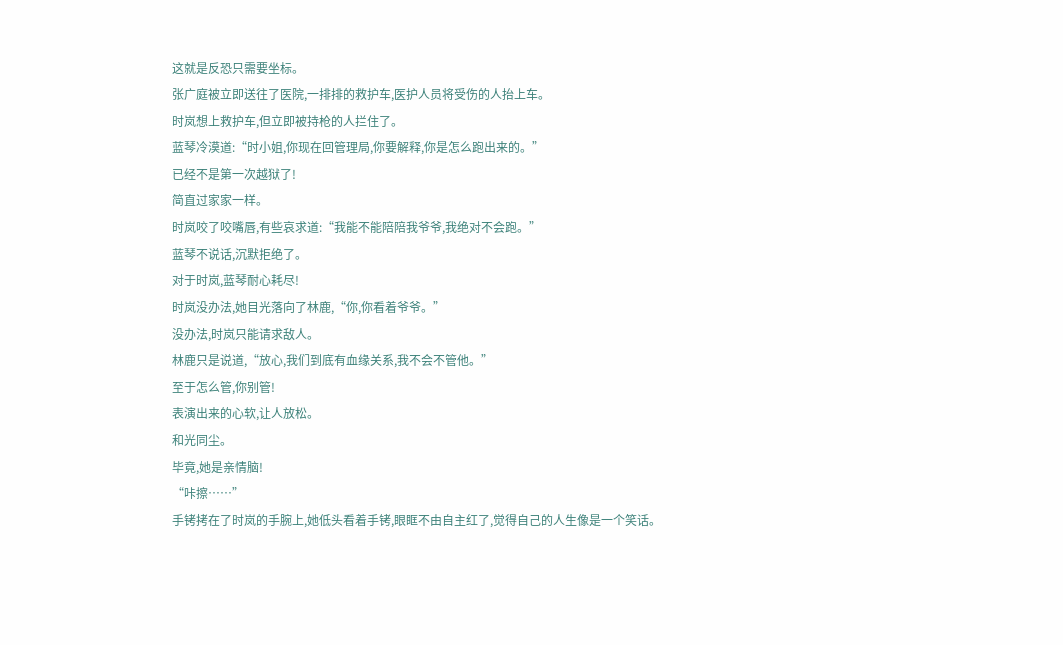这就是反恐只需要坐标。
张广庭被立即送往了医院,一排排的救护车,医护人员将受伤的人抬上车。
时岚想上救护车,但立即被持枪的人拦住了。
蓝琴冷漠道:“时小姐,你现在回管理局,你要解释,你是怎么跑出来的。”
已经不是第一次越狱了!
简直过家家一样。
时岚咬了咬嘴唇,有些哀求道:“我能不能陪陪我爷爷,我绝对不会跑。”
蓝琴不说话,沉默拒绝了。
对于时岚,蓝琴耐心耗尽!
时岚没办法,她目光落向了林鹿,“你,你看着爷爷。”
没办法,时岚只能请求敌人。
林鹿只是说道,“放心,我们到底有血缘关系,我不会不管他。”
至于怎么管,你别管!
表演出来的心软,让人放松。
和光同尘。
毕竟,她是亲情脑!
“咔擦……”
手铐拷在了时岚的手腕上,她低头看着手铐,眼眶不由自主红了,觉得自己的人生像是一个笑话。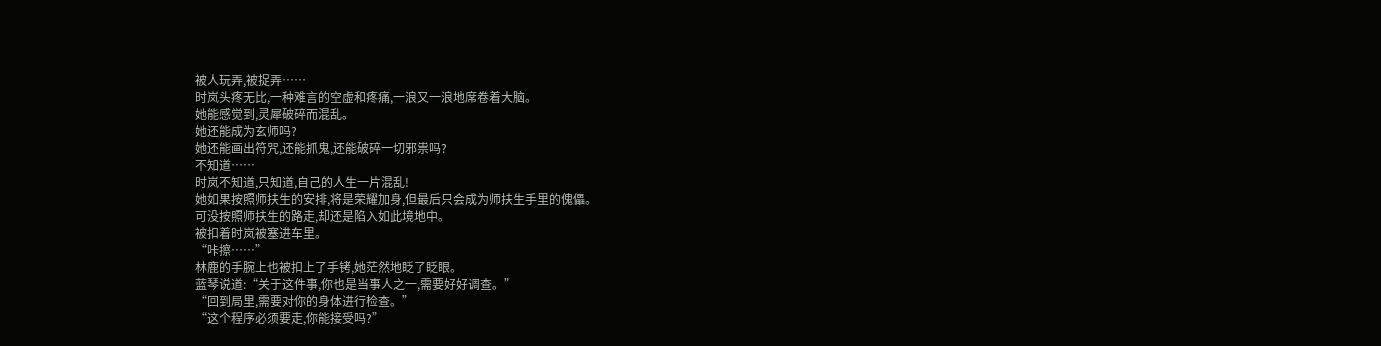被人玩弄,被捉弄……
时岚头疼无比,一种难言的空虚和疼痛,一浪又一浪地席卷着大脑。
她能感觉到,灵犀破碎而混乱。
她还能成为玄师吗?
她还能画出符咒,还能抓鬼,还能破碎一切邪祟吗?
不知道……
时岚不知道,只知道,自己的人生一片混乱!
她如果按照师扶生的安排,将是荣耀加身,但最后只会成为师扶生手里的傀儡。
可没按照师扶生的路走,却还是陷入如此境地中。
被扣着时岚被塞进车里。
“咔擦……”
林鹿的手腕上也被扣上了手铐,她茫然地眨了眨眼。
蓝琴说道:“关于这件事,你也是当事人之一,需要好好调查。”
“回到局里,需要对你的身体进行检查。”
“这个程序必须要走,你能接受吗?”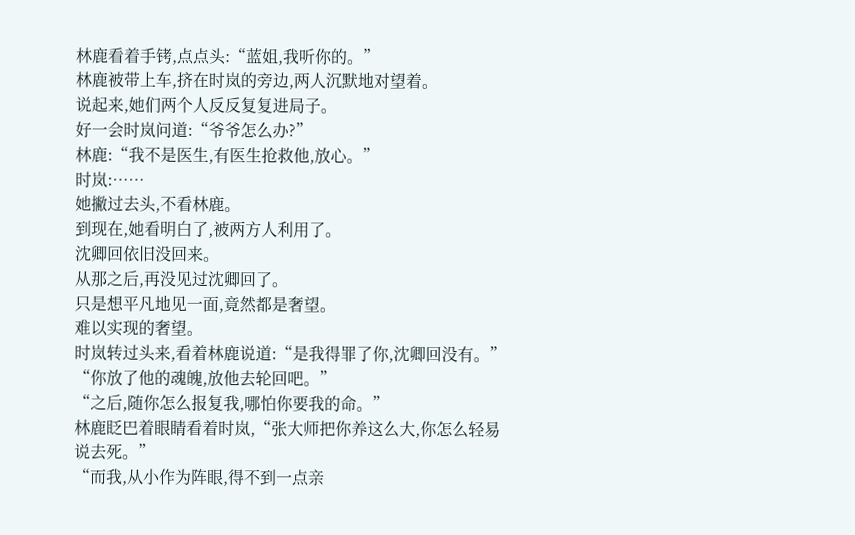林鹿看着手铐,点点头:“蓝姐,我听你的。”
林鹿被带上车,挤在时岚的旁边,两人沉默地对望着。
说起来,她们两个人反反复复进局子。
好一会时岚问道:“爷爷怎么办?”
林鹿:“我不是医生,有医生抢救他,放心。”
时岚:……
她撇过去头,不看林鹿。
到现在,她看明白了,被两方人利用了。
沈卿回依旧没回来。
从那之后,再没见过沈卿回了。
只是想平凡地见一面,竟然都是奢望。
难以实现的奢望。
时岚转过头来,看着林鹿说道:“是我得罪了你,沈卿回没有。”
“你放了他的魂魄,放他去轮回吧。”
“之后,随你怎么报复我,哪怕你要我的命。”
林鹿眨巴着眼睛看着时岚,“张大师把你养这么大,你怎么轻易说去死。”
“而我,从小作为阵眼,得不到一点亲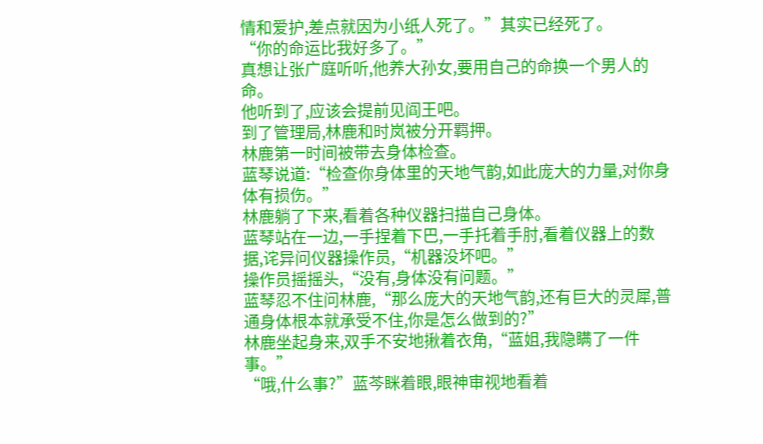情和爱护,差点就因为小纸人死了。”其实已经死了。
“你的命运比我好多了。”
真想让张广庭听听,他养大孙女,要用自己的命换一个男人的命。
他听到了,应该会提前见阎王吧。
到了管理局,林鹿和时岚被分开羁押。
林鹿第一时间被带去身体检查。
蓝琴说道:“检查你身体里的天地气韵,如此庞大的力量,对你身体有损伤。”
林鹿躺了下来,看着各种仪器扫描自己身体。
蓝琴站在一边,一手捏着下巴,一手托着手肘,看着仪器上的数据,诧异问仪器操作员,“机器没坏吧。”
操作员摇摇头,“没有,身体没有问题。”
蓝琴忍不住问林鹿,“那么庞大的天地气韵,还有巨大的灵犀,普通身体根本就承受不住,你是怎么做到的?”
林鹿坐起身来,双手不安地揪着衣角,“蓝姐,我隐瞒了一件事。”
“哦,什么事?”蓝芩眯着眼,眼神审视地看着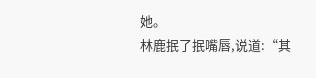她。
林鹿抿了抿嘴唇,说道:“其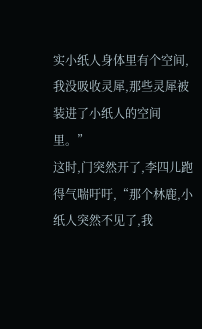实小纸人身体里有个空间,我没吸收灵犀,那些灵犀被装进了小纸人的空间里。”
这时,门突然开了,李四儿跑得气喘吁吁,“那个林鹿,小纸人突然不见了,我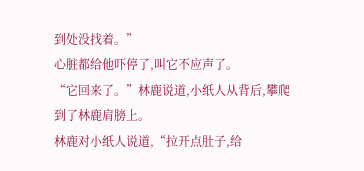到处没找着。”
心脏都给他吓停了,叫它不应声了。
“它回来了。”林鹿说道,小纸人从背后,攀爬到了林鹿肩膀上。
林鹿对小纸人说道,“拉开点肚子,给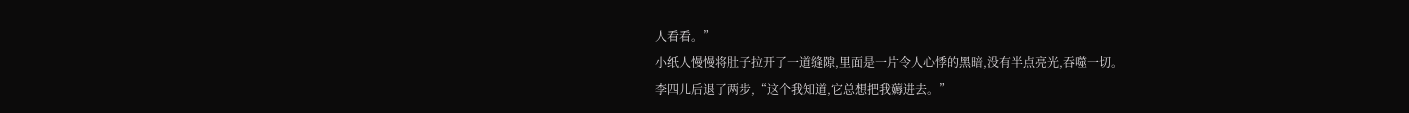人看看。”
小纸人慢慢将肚子拉开了一道缝隙,里面是一片令人心悸的黑暗,没有半点亮光,吞噬一切。
李四儿后退了两步,“这个我知道,它总想把我薅进去。”